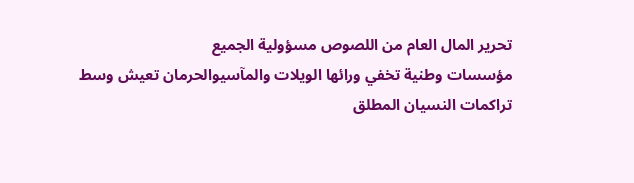تحرير المال العام من اللصوص مسؤولية الجميع
مؤسسات وطنية تخفي ورائها الويلات والمآسيوالحرمان تعيش وسط تراكمات النسيان المطلق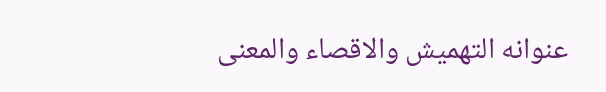عنوانه التهميش والاقصاء والمعنى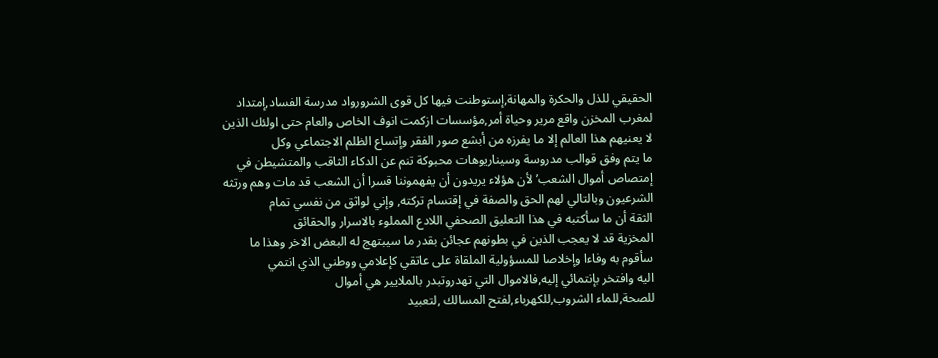الحقيقي للذل والحكرة والمهانة,إستوطنت فيها كل قوى الشرورواد مدرسة الفساد,إمتداد
لمغرب المخزن واقع مرير وحياة أمر,مؤسسات ازكمت انوف الخاص والعام حتى اولئك الذين
لا يعنيهم هذا العالم إلا ما يفرزه من أبشع صور الفقر وإتساع الظلم الاجتماعي وكل
ما يتم وفق قوالب مدروسة وسيناريوهات محبوكة تنم عن الدكاء الثاقب والمتشيطن في
إمتصاص أموال الشعب’لأن هؤلاء يريدون أن يفهموننا قسرا أن الشعب قد مات وهم ورتثه
الشرعيون وبالتالي لهم الحق والصفة في إقتسام تركته, وإني لواثق من نفسي تمام
الثقة أن ما سأكتبه في هذا التعليق الصحفي اللادع المملوء بالاسرار والحقائق
المخزية قد لا يعجب الذين في بطونهم عجائن بقدر ما سيبتهج له البعض الاخر وهذا ما
سأقوم به وفاءا وإخلاصا للمسؤولية الملقاة على عاتقي كإعلامي ووطني الذي انتمي
اليه وافتخر بإنتمائي إليه,فالاموال التي تهدروتبدر بالملايير هي أموال
للصحة,للماء الشروب,للكهرباء,لفتح المسالك ,لتعبيد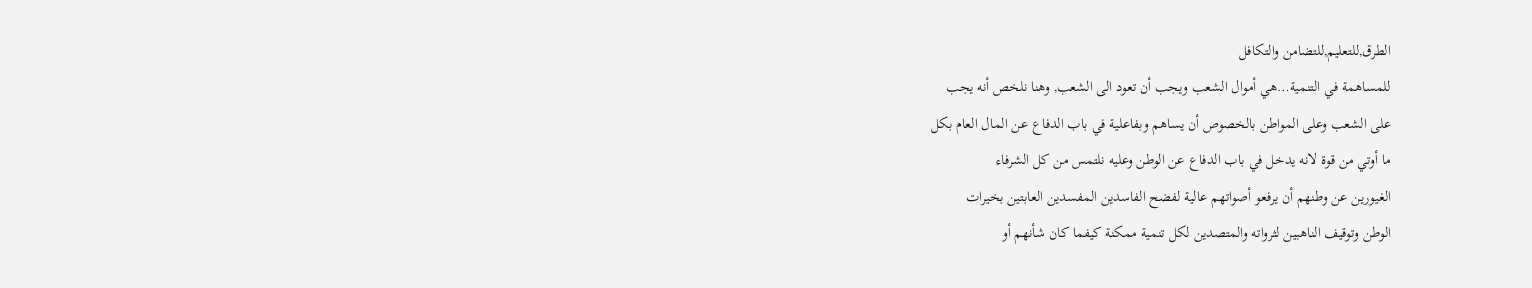الطرق,للتعليم,للتضامن والتكافل
للمساهمة في التنمية…هي أموال الشعب ويجب أن تعود الى الشعب, وهنا نلخص أنه يجب
على الشعب وعلى المواطن بالخصوص أن يساهم وبفاعلية في باب الدفاع عن المال العام بكل
ما أوتي من قوة لانه يدخل في باب الدفاع عن الوطن وعليه نلتمس من كل الشرفاء
الغيورين عن وطنهم أن يرفعو أصواتهم عالية لفضح الفاسدين المفسدين العابتين بخيرات
الوطن وتوقيف الناهبين لثرواته والمتصدين لكل تنمية ممكنة كيفما كان شأنهم أو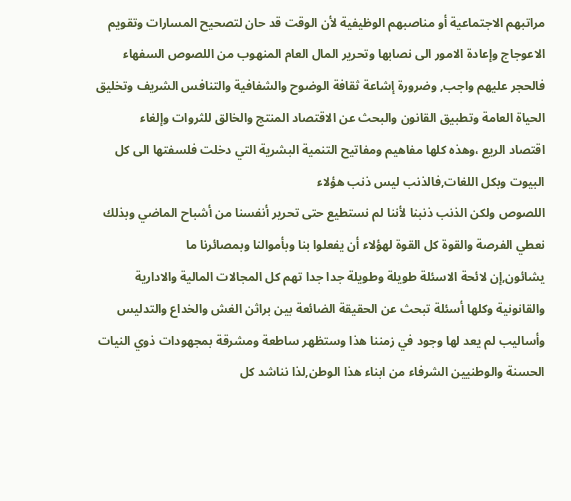مراتبهم الاجتماعية أو مناصبهم الوظيفية لأن الوقت قد حان لتصحيح المسارات وتقويم
الاعوجاج وإعادة الامور الى نصابها وتحرير المال العام المنهوب من اللصوص السفهاء
فالحجر عليهم واجب, وضرورة إشاعة ثقافة الوضوح والشفافية والتنافس الشريف وتخليق
الحياة العامة وتطبيق القانون والبحث عن الاقتصاد المنتج والخالق للثروات وإلغاء
اقتصاد الريع ،وهذه كلها مفاهيم ومفاتيح التنمية البشرية التي دخلت فلسفتها الى كل
البيوت وبكل اللغات,فالذنب ليس ذنب هؤلاء
اللصوص ولكن الذنب ذنبنا لأننا لم نستطيع حتى تحرير أنفسنا من أشباح الماضي وبذلك
نعطي الفرصة والقوة كل القوة لهؤلاء أن يفعلوا بنا وبأموالنا وبمصائرنا ما
يشائون,إن لائحة الاسئلة طويلة وطويلة جدا جدا تهم كل المجالات المالية والادارية
والقانونية وكلها أسئلة تبحث عن الحقيقة الضائعة بين براثن الغش والخداع والتدليس
وأساليب لم يعد لها وجود في زمننا هذا وستظهر ساطعة ومشرقة بمجهودات ذوي النيات
الحسنة والوطنيين الشرفاء من ابناء هذا الوطن,لذا نناشد كل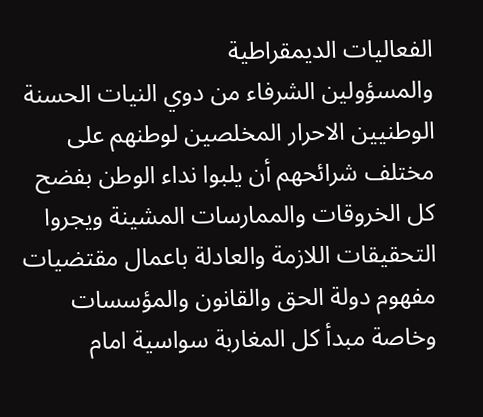الفعاليات الديمقراطية
والمسؤولين الشرفاء من دوي النيات الحسنة الوطنيين الاحرار المخلصين لوطنهم على
مختلف شرائحهم أن يلبوا نداء الوطن بفضح كل الخروقات والممارسات المشينة ويجروا
التحقيقات اللازمة والعادلة باعمال مقتضيات مفهوم دولة الحق والقانون والمؤسسات
وخاصة مبدأ كل المغاربة سواسية امام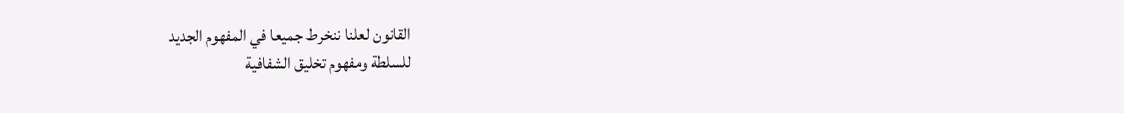القانون لعلنا ننخرط جميعا في المفهوم الجديد
للسلطة ومفهوم تخليق الشفافية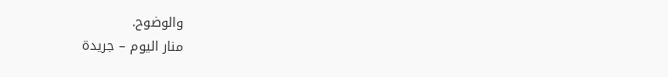والوضوح.
منار اليوم – جريدة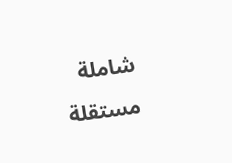شاملة مستقلة